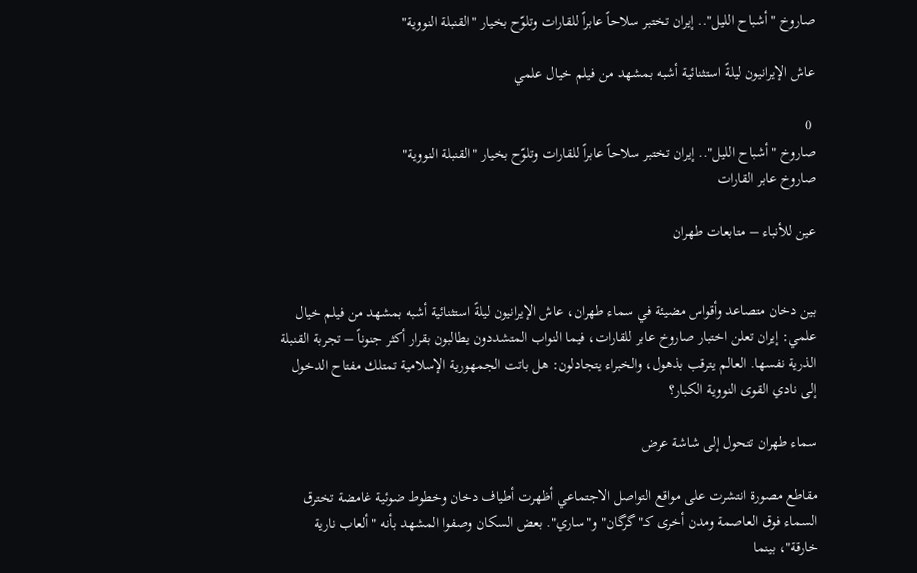صاروخ "أشباح الليل".. إيران تختبر سلاحاً عابراً للقارات وتلوّح بخيار "القنبلة النووية"

عاش الإيرانيون ليلةً استثنائية أشبه بمشهد من فيلم خيال علمي

 0
صاروخ "أشباح الليل".. إيران تختبر سلاحاً عابراً للقارات وتلوّح بخيار "القنبلة النووية"
صاروخ عابر القارات

عين للأنباء – متابعات طهران


بين دخان متصاعد وأقواس مضيئة في سماء طهران، عاش الإيرانيون ليلةً استثنائية أشبه بمشهد من فيلم خيال علمي: إيران تعلن اختبار صاروخ عابر للقارات، فيما النواب المتشددون يطالبون بقرار أكثر جنوناً – تجربة القنبلة الذرية نفسها. العالم يترقب بذهول، والخبراء يتجادلون: هل باتت الجمهورية الإسلامية تمتلك مفتاح الدخول إلى نادي القوى النووية الكبار؟

سماء طهران تتحول إلى شاشة عرض

مقاطع مصورة انتشرت على مواقع التواصل الاجتماعي أظهرت أطياف دخان وخطوط ضوئية غامضة تخترق السماء فوق العاصمة ومدن أخرى كـ"گرگان" و"ساري". بعض السكان وصفوا المشهد بأنه "ألعاب نارية خارقة"، بينما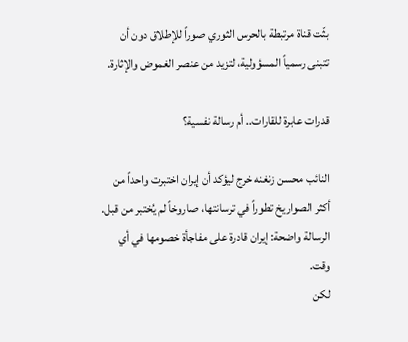بثّت قناة مرتبطة بالحرس الثوري صوراً للإطلاق دون أن تتبنى رسمياً المسؤولية، لتزيد من عنصر الغموض والإثارة.

قدرات عابرة للقارات.. أم رسالة نفسية؟

النائب محسن زنغنه خرج ليؤكد أن إيران اختبرت واحداً من أكثر الصواريخ تطوراً في ترسانتها، صاروخاً لم يُختبر من قبل. الرسالة واضحة: إيران قادرة على مفاجأة خصومها في أي وقت.
لكن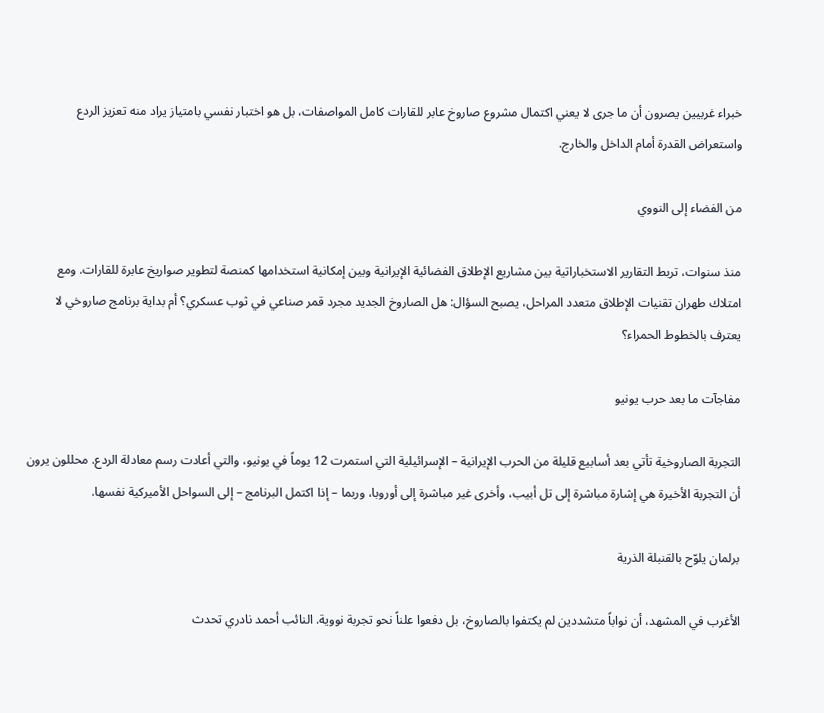خبراء غربيين يصرون أن ما جرى لا يعني اكتمال مشروع صاروخ عابر للقارات كامل المواصفات، بل هو اختبار نفسي بامتياز يراد منه تعزيز الردع واستعراض القدرة أمام الداخل والخارج.

من الفضاء إلى النووي

منذ سنوات، تربط التقارير الاستخباراتية بين مشاريع الإطلاق الفضائية الإيرانية وبين إمكانية استخدامها كمنصة لتطوير صواريخ عابرة للقارات. ومع امتلاك طهران تقنيات الإطلاق متعدد المراحل، يصبح السؤال: هل الصاروخ الجديد مجرد قمر صناعي في ثوب عسكري؟ أم بداية برنامج صاروخي لا يعترف بالخطوط الحمراء؟

مفاجآت ما بعد حرب يونيو

التجربة الصاروخية تأتي بعد أسابيع قليلة من الحرب الإيرانية – الإسرائيلية التي استمرت 12 يوماً في يونيو، والتي أعادت رسم معادلة الردع. محللون يرون أن التجربة الأخيرة هي إشارة مباشرة إلى تل أبيب، وأخرى غير مباشرة إلى أوروبا، وربما – إذا اكتمل البرنامج – إلى السواحل الأميركية نفسها.

برلمان يلوّح بالقنبلة الذرية

الأغرب في المشهد، أن نواباً متشددين لم يكتفوا بالصاروخ، بل دفعوا علناً نحو تجربة نووية. النائب أحمد نادري تحدث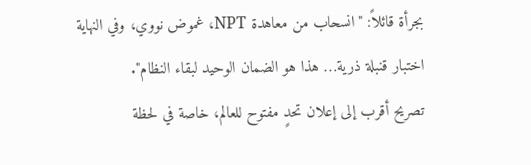بجرأة قائلاً: "انسحاب من معاهدة NPT، غموض نووي، وفي النهاية اختبار قنبلة ذرية… هذا هو الضمان الوحيد لبقاء النظام".
تصريح أقرب إلى إعلان تحدٍ مفتوح للعالم، خاصة في لحظة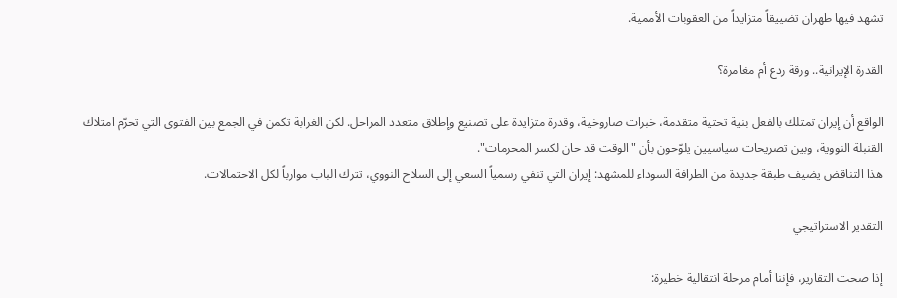تشهد فيها طهران تضييقاً متزايداً من العقوبات الأممية.

القدرة الإيرانية.. ورقة ردع أم مغامرة؟

الواقع أن إيران تمتلك بالفعل بنية تحتية متقدمة، خبرات صاروخية، وقدرة متزايدة على تصنيع وإطلاق متعدد المراحل. لكن الغرابة تكمن في الجمع بين الفتوى التي تحرّم امتلاك القنبلة النووية، وبين تصريحات سياسيين يلوّحون بأن "الوقت قد حان لكسر المحرمات".
هذا التناقض يضيف طبقة جديدة من الطرافة السوداء للمشهد: إيران التي تنفي رسمياً السعي إلى السلاح النووي، تترك الباب موارباً لكل الاحتمالات.

التقدير الاستراتيجي

إذا صحت التقارير، فإننا أمام مرحلة انتقالية خطيرة: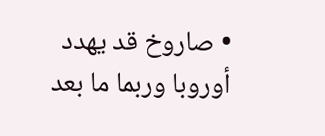• صاروخ قد يهدد أوروبا وربما ما بعد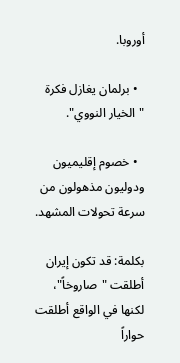أوروبا.

  • برلمان يغازل فكرة "الخيار النووي".

  • خصوم إقليميون ودوليون مذهولون من سرعة تحولات المشهد.

بكلمة: قد تكون إيران أطلقت "صاروخاً"، لكنها في الواقع أطلقت حواراً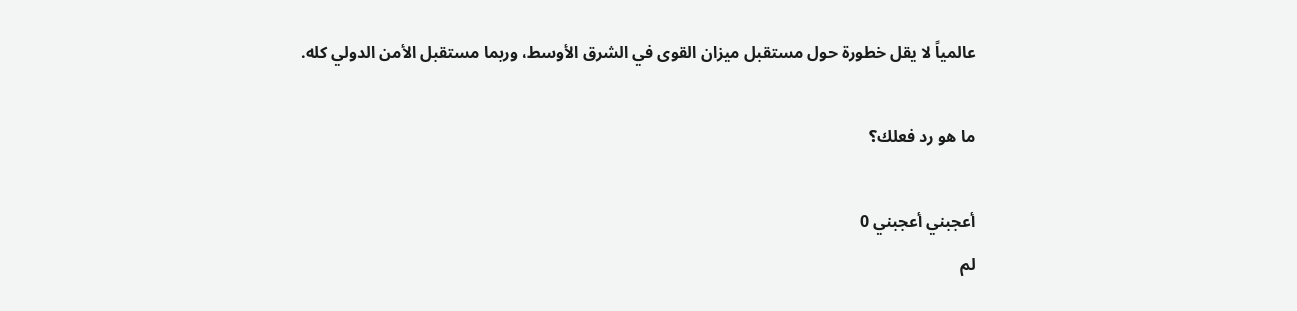عالمياً لا يقل خطورة حول مستقبل ميزان القوى في الشرق الأوسط، وربما مستقبل الأمن الدولي كله.

ما هو رد فعلك؟

أعجبني أعجبني 0
لم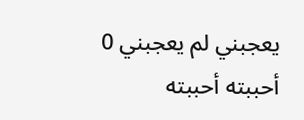يعجبني لم يعجبني 0
أحببته أحببته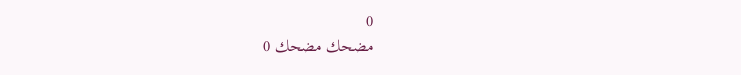0
مضحك مضحك 0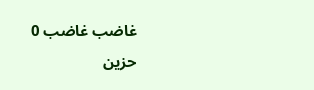غاضب غاضب 0
حزين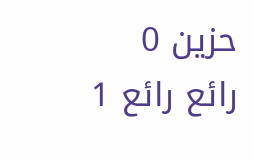حزين 0
رائع رائع 1